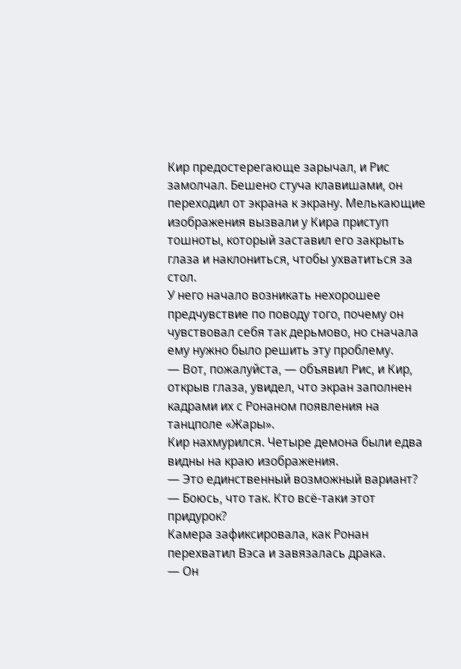Кир предостерегающе зарычал, и Рис замолчал. Бешено стуча клавишами, он переходил от экрана к экрану. Мелькающие изображения вызвали у Кира приступ тошноты, который заставил его закрыть глаза и наклониться, чтобы ухватиться за стол.
У него начало возникать нехорошее предчувствие по поводу того, почему он чувствовал себя так дерьмово, но сначала ему нужно было решить эту проблему.
— Вот, пожалуйста, — объявил Рис, и Кир, открыв глаза, увидел, что экран заполнен кадрами их с Ронаном появления на танцполе «Жары».
Кир нахмурился. Четыре демона были едва видны на краю изображения.
— Это единственный возможный вариант?
— Боюсь, что так. Кто всё-таки этот придурок?
Камера зафиксировала, как Ронан перехватил Вэса и завязалась драка.
— Он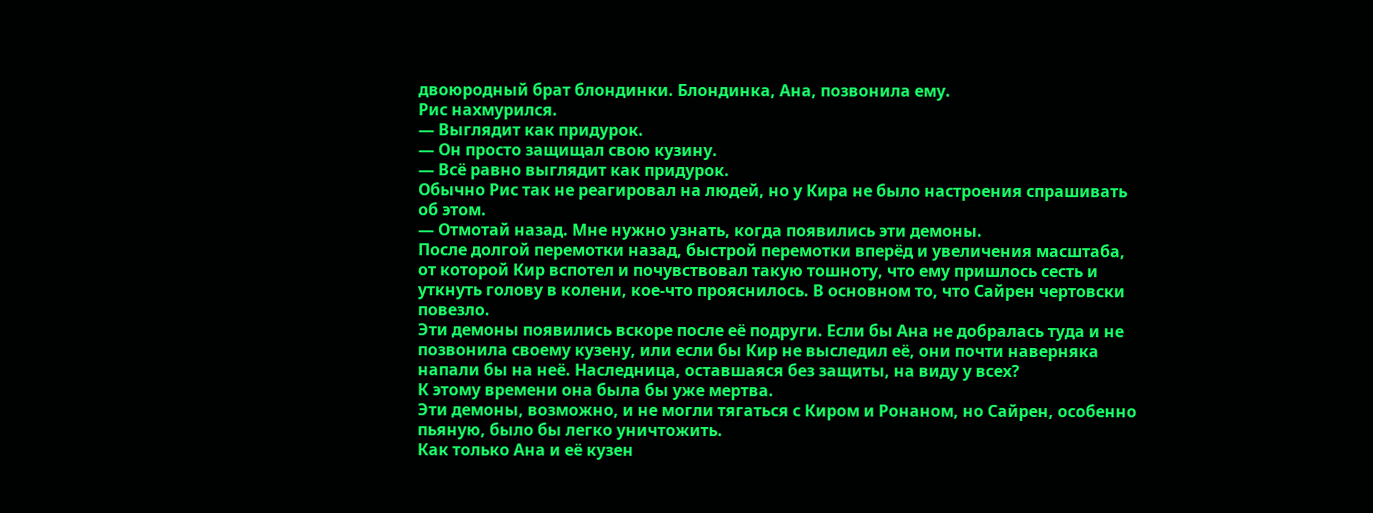двоюродный брат блондинки. Блондинка, Ана, позвонила ему.
Рис нахмурился.
— Выглядит как придурок.
— Он просто защищал свою кузину.
— Всё равно выглядит как придурок.
Обычно Рис так не реагировал на людей, но у Кира не было настроения спрашивать об этом.
— Отмотай назад. Мне нужно узнать, когда появились эти демоны.
После долгой перемотки назад, быстрой перемотки вперёд и увеличения масштаба, от которой Кир вспотел и почувствовал такую тошноту, что ему пришлось сесть и уткнуть голову в колени, кое-что прояснилось. В основном то, что Сайрен чертовски повезло.
Эти демоны появились вскоре после её подруги. Если бы Ана не добралась туда и не позвонила своему кузену, или если бы Кир не выследил её, они почти наверняка напали бы на неё. Наследница, оставшаяся без защиты, на виду у всех?
К этому времени она была бы уже мертва.
Эти демоны, возможно, и не могли тягаться с Киром и Ронаном, но Сайрен, особенно пьяную, было бы легко уничтожить.
Как только Ана и её кузен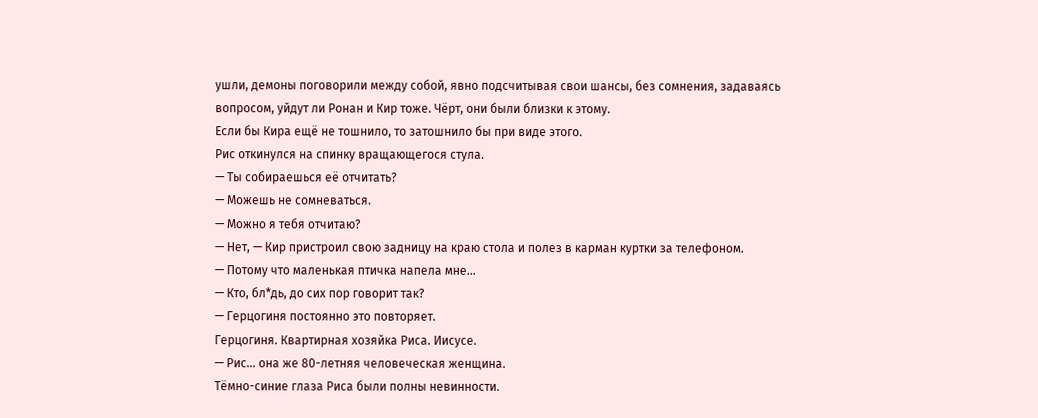ушли, демоны поговорили между собой, явно подсчитывая свои шансы, без сомнения, задаваясь вопросом, уйдут ли Ронан и Кир тоже. Чёрт, они были близки к этому.
Если бы Кира ещё не тошнило, то затошнило бы при виде этого.
Рис откинулся на спинку вращающегося стула.
— Ты собираешься её отчитать?
— Можешь не сомневаться.
— Можно я тебя отчитаю?
— Нет, — Кир пристроил свою задницу на краю стола и полез в карман куртки за телефоном.
— Потому что маленькая птичка напела мне…
— Кто, бл*дь, до сих пор говорит так?
— Герцогиня постоянно это повторяет.
Герцогиня. Квартирная хозяйка Риса. Иисусе.
— Рис… она же 80-летняя человеческая женщина.
Тёмно-синие глаза Риса были полны невинности.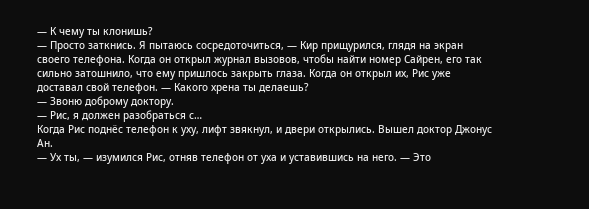— К чему ты клонишь?
— Просто заткнись. Я пытаюсь сосредоточиться, — Кир прищурился, глядя на экран своего телефона. Когда он открыл журнал вызовов, чтобы найти номер Сайрен, его так сильно затошнило, что ему пришлось закрыть глаза. Когда он открыл их, Рис уже доставал свой телефон. — Какого хрена ты делаешь?
— Звоню доброму доктору.
— Рис, я должен разобраться с…
Когда Рис поднёс телефон к уху, лифт звякнул, и двери открылись. Вышел доктор Джонус Ан.
— Ух ты, — изумился Рис, отняв телефон от уха и уставившись на него. — Это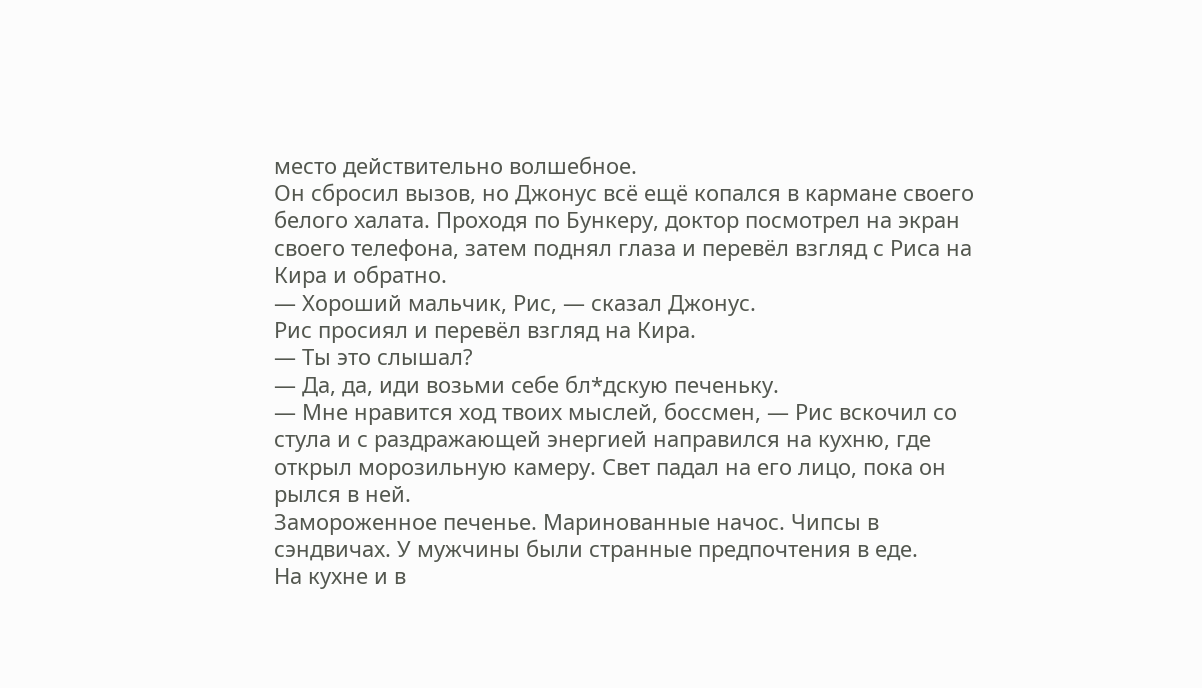место действительно волшебное.
Он сбросил вызов, но Джонус всё ещё копался в кармане своего белого халата. Проходя по Бункеру, доктор посмотрел на экран своего телефона, затем поднял глаза и перевёл взгляд с Риса на Кира и обратно.
— Хороший мальчик, Рис, — сказал Джонус.
Рис просиял и перевёл взгляд на Кира.
— Ты это слышал?
— Да, да, иди возьми себе бл*дскую печеньку.
— Мне нравится ход твоих мыслей, боссмен, — Рис вскочил со стула и с раздражающей энергией направился на кухню, где открыл морозильную камеру. Свет падал на его лицо, пока он рылся в ней.
Замороженное печенье. Маринованные начос. Чипсы в сэндвичах. У мужчины были странные предпочтения в еде.
На кухне и в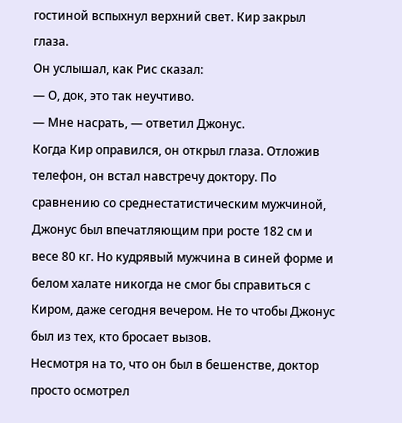гостиной вспыхнул верхний свет. Кир закрыл глаза.
Он услышал, как Рис сказал:
— О, док, это так неучтиво.
— Мне насрать, — ответил Джонус.
Когда Кир оправился, он открыл глаза. Отложив телефон, он встал навстречу доктору. По сравнению со среднестатистическим мужчиной, Джонус был впечатляющим при росте 182 см и весе 80 кг. Но кудрявый мужчина в синей форме и белом халате никогда не смог бы справиться с Киром, даже сегодня вечером. Не то чтобы Джонус был из тех, кто бросает вызов.
Несмотря на то, что он был в бешенстве, доктор просто осмотрел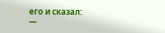его и сказал:
—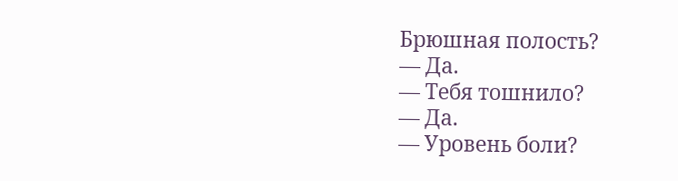Брюшная полость?
— Да.
— Тебя тошнило?
— Да.
— Уровень боли?